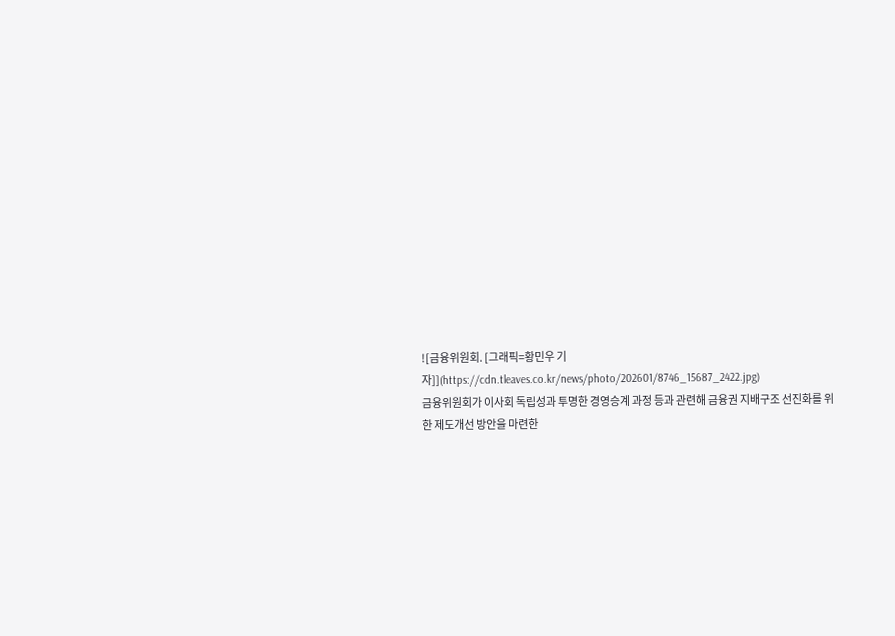![금융위원회. [그래픽=황민우 기자]](https://cdn.tleaves.co.kr/news/photo/202601/8746_15687_2422.jpg)
금융위원회가 이사회 독립성과 투명한 경영승계 과정 등과 관련해 금융권 지배구조 선진화를 위한 제도개선 방안을 마련한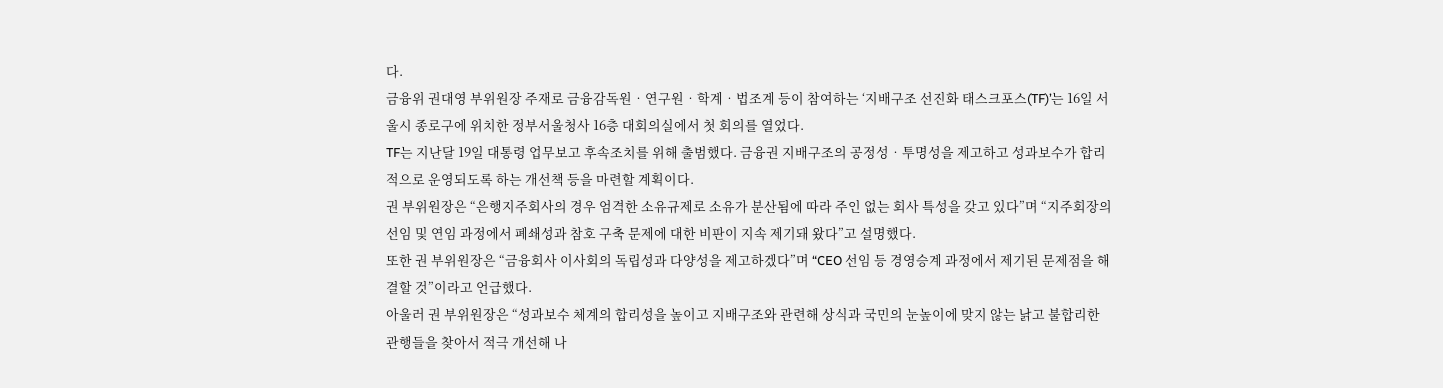다.
금융위 권대영 부위원장 주재로 금융감독원‧연구원‧학계‧법조계 등이 참여하는 ‘지배구조 선진화 태스크포스(TF)’는 16일 서울시 종로구에 위치한 정부서울청사 16층 대회의실에서 첫 회의를 열었다.
TF는 지난달 19일 대통령 업무보고 후속조치를 위해 출범했다. 금융권 지배구조의 공정성‧투명성을 제고하고 성과보수가 합리적으로 운영되도록 하는 개선책 등을 마련할 계획이다.
권 부위원장은 “은행지주회사의 경우 엄격한 소유규제로 소유가 분산됨에 따라 주인 없는 회사 특성을 갖고 있다”며 “지주회장의 선임 및 연임 과정에서 폐쇄성과 참호 구축 문제에 대한 비판이 지속 제기돼 왔다”고 설명했다.
또한 권 부위원장은 “금융회사 이사회의 독립성과 다양성을 제고하겠다”며 “CEO 선임 등 경영승계 과정에서 제기된 문제점을 해결할 것”이라고 언급했다.
아울러 권 부위원장은 “성과보수 체계의 합리성을 높이고 지배구조와 관련해 상식과 국민의 눈높이에 맞지 않는 낡고 불합리한 관행들을 찾아서 적극 개선해 나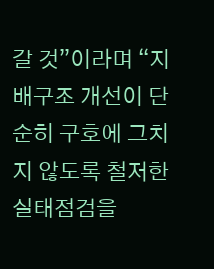갈 것”이라며 “지배구조 개선이 단순히 구호에 그치지 않도록 철저한 실태점검을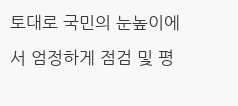토대로 국민의 눈높이에서 엄정하게 점검 및 평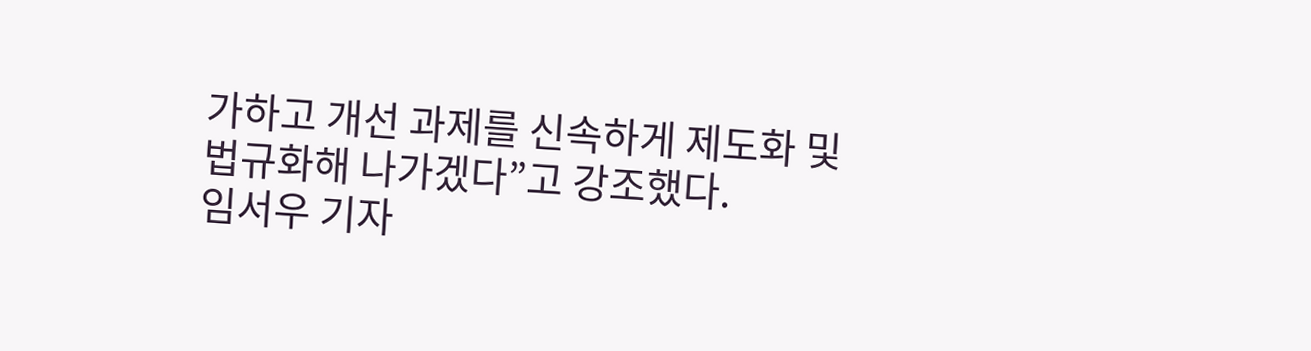가하고 개선 과제를 신속하게 제도화 및 법규화해 나가겠다”고 강조했다.
임서우 기자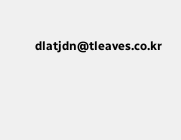dlatjdn@tleaves.co.kr